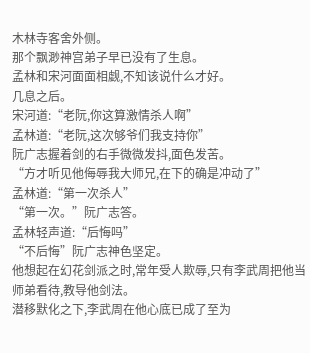木林寺客舍外侧。
那个飘渺神宫弟子早已没有了生息。
孟林和宋河面面相觑,不知该说什么才好。
几息之后。
宋河道:“老阮,你这算激情杀人啊”
孟林道:“老阮,这次够爷们我支持你”
阮广志握着剑的右手微微发抖,面色发苦。
“方才听见他侮辱我大师兄,在下的确是冲动了”
孟林道:“第一次杀人”
“第一次。”阮广志答。
孟林轻声道:“后悔吗”
“不后悔”阮广志神色坚定。
他想起在幻花剑派之时,常年受人欺辱,只有李武周把他当师弟看待,教导他剑法。
潜移默化之下,李武周在他心底已成了至为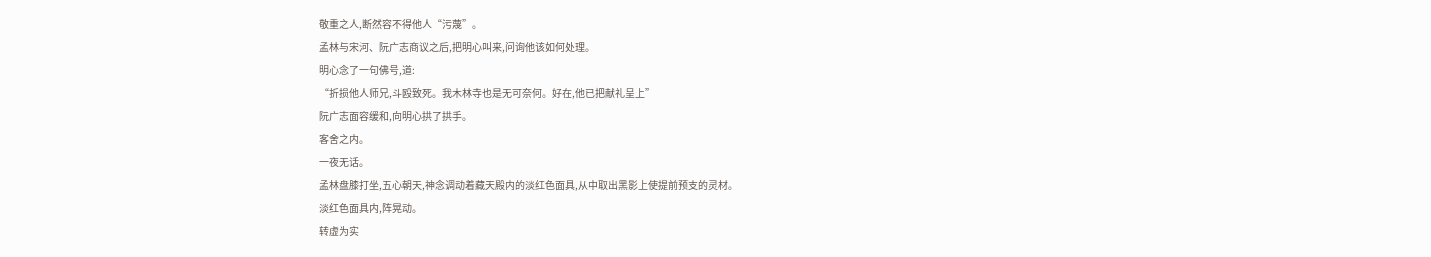敬重之人,断然容不得他人“污蔑”。
孟林与宋河、阮广志商议之后,把明心叫来,问询他该如何处理。
明心念了一句佛号,道:
“折损他人师兄,斗殴致死。我木林寺也是无可奈何。好在,他已把献礼呈上”
阮广志面容缓和,向明心拱了拱手。
客舍之内。
一夜无话。
孟林盘膝打坐,五心朝天,神念调动着藏天殿内的淡红色面具,从中取出黑影上使提前预支的灵材。
淡红色面具内,阵晃动。
转虚为实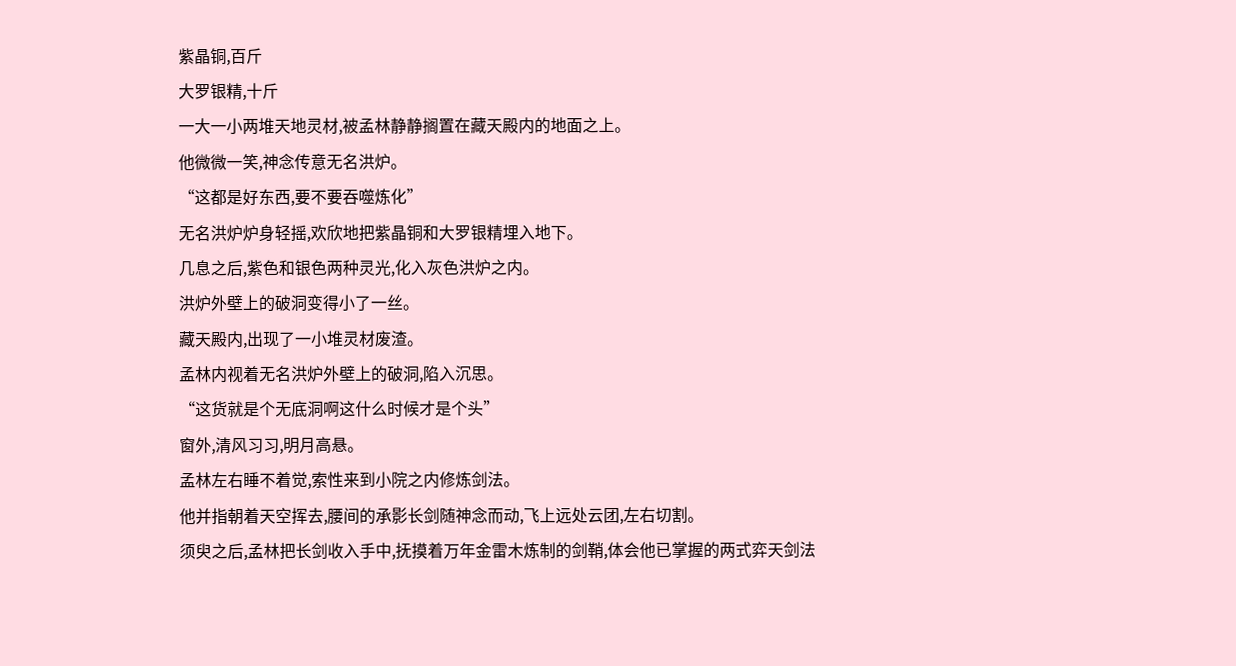紫晶铜,百斤
大罗银精,十斤
一大一小两堆天地灵材,被孟林静静搁置在藏天殿内的地面之上。
他微微一笑,神念传意无名洪炉。
“这都是好东西,要不要吞噬炼化”
无名洪炉炉身轻摇,欢欣地把紫晶铜和大罗银精埋入地下。
几息之后,紫色和银色两种灵光,化入灰色洪炉之内。
洪炉外壁上的破洞变得小了一丝。
藏天殿内,出现了一小堆灵材废渣。
孟林内视着无名洪炉外壁上的破洞,陷入沉思。
“这货就是个无底洞啊这什么时候才是个头”
窗外,清风习习,明月高悬。
孟林左右睡不着觉,索性来到小院之内修炼剑法。
他并指朝着天空挥去,腰间的承影长剑随神念而动,飞上远处云团,左右切割。
须臾之后,孟林把长剑收入手中,抚摸着万年金雷木炼制的剑鞘,体会他已掌握的两式弈天剑法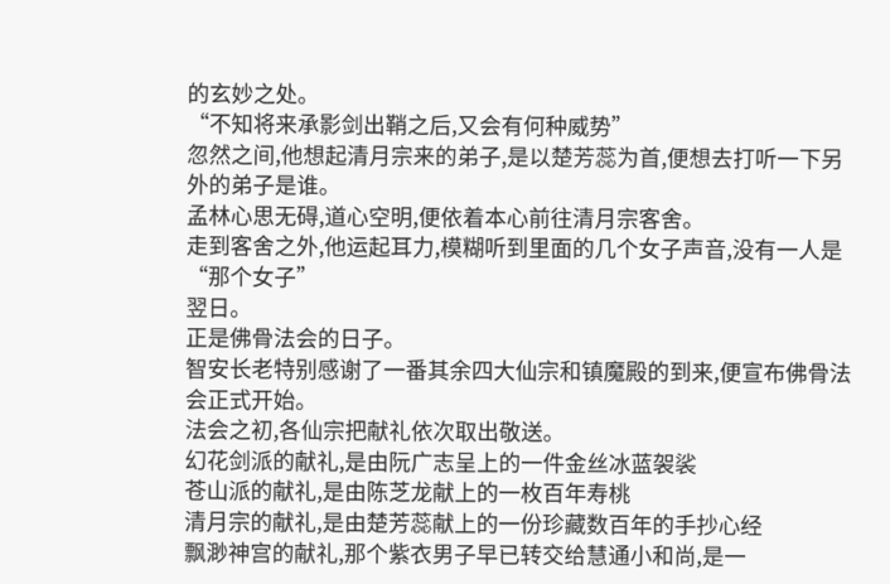的玄妙之处。
“不知将来承影剑出鞘之后,又会有何种威势”
忽然之间,他想起清月宗来的弟子,是以楚芳蕊为首,便想去打听一下另外的弟子是谁。
孟林心思无碍,道心空明,便依着本心前往清月宗客舍。
走到客舍之外,他运起耳力,模糊听到里面的几个女子声音,没有一人是“那个女子”
翌日。
正是佛骨法会的日子。
智安长老特别感谢了一番其余四大仙宗和镇魔殿的到来,便宣布佛骨法会正式开始。
法会之初,各仙宗把献礼依次取出敬送。
幻花剑派的献礼,是由阮广志呈上的一件金丝冰蓝袈裟
苍山派的献礼,是由陈芝龙献上的一枚百年寿桃
清月宗的献礼,是由楚芳蕊献上的一份珍藏数百年的手抄心经
飘渺神宫的献礼,那个紫衣男子早已转交给慧通小和尚,是一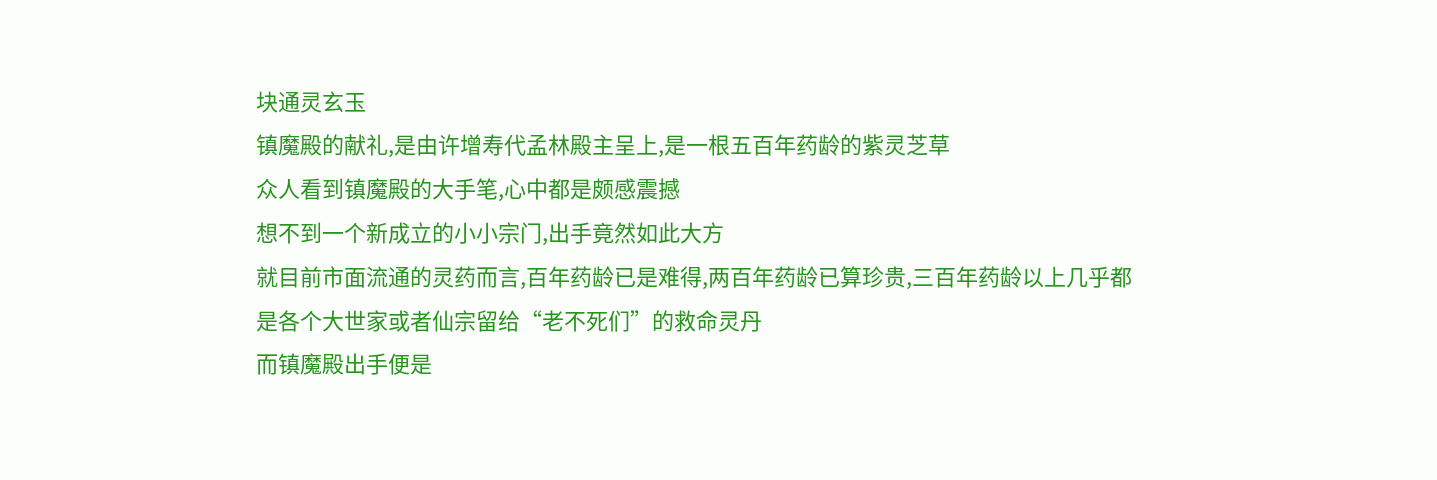块通灵玄玉
镇魔殿的献礼,是由许增寿代孟林殿主呈上,是一根五百年药龄的紫灵芝草
众人看到镇魔殿的大手笔,心中都是颇感震撼
想不到一个新成立的小小宗门,出手竟然如此大方
就目前市面流通的灵药而言,百年药龄已是难得,两百年药龄已算珍贵,三百年药龄以上几乎都是各个大世家或者仙宗留给“老不死们”的救命灵丹
而镇魔殿出手便是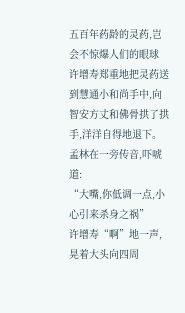五百年药龄的灵药,岂会不惊爆人们的眼球
许增寿郑重地把灵药送到慧通小和尚手中,向智安方丈和佛骨拱了拱手,洋洋自得地退下。
孟林在一旁传音,吓唬道:
“大嘴,你低调一点,小心引来杀身之祸”
许增寿“啊”地一声,晃着大头向四周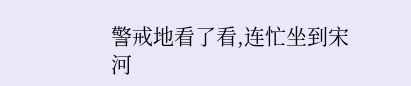警戒地看了看,连忙坐到宋河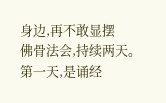身边,再不敢显摆
佛骨法会,持续两天。
第一天,是诵经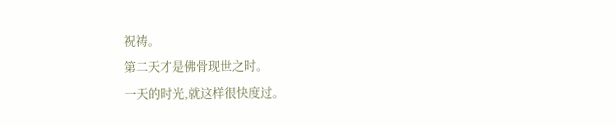祝祷。
第二天才是佛骨现世之时。
一天的时光,就这样很快度过。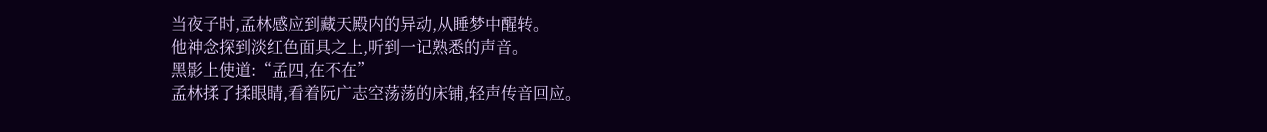当夜子时,孟林感应到藏天殿内的异动,从睡梦中醒转。
他神念探到淡红色面具之上,听到一记熟悉的声音。
黑影上使道:“孟四,在不在”
孟林揉了揉眼睛,看着阮广志空荡荡的床铺,轻声传音回应。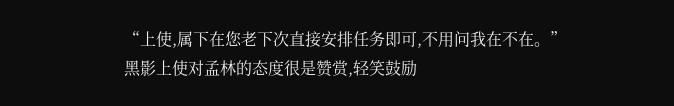“上使,属下在您老下次直接安排任务即可,不用问我在不在。”
黑影上使对孟林的态度很是赞赏,轻笑鼓励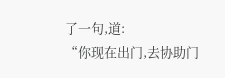了一句,道:
“你现在出门,去协助门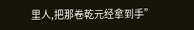里人,把那卷乾元经拿到手”